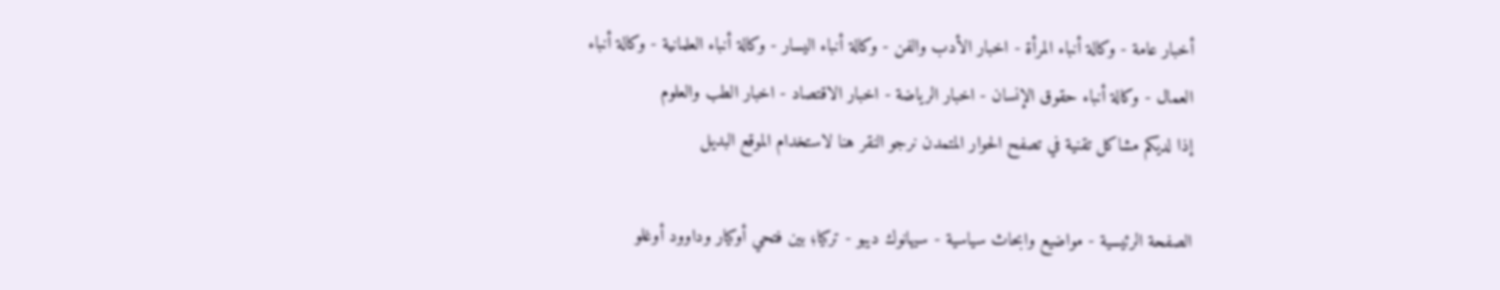أخبار عامة - وكالة أنباء المرأة - اخبار الأدب والفن - وكالة أنباء اليسار - وكالة أنباء العلمانية - وكالة أنباء العمال - وكالة أنباء حقوق الإنسان - اخبار الرياضة - اخبار الاقتصاد - اخبار الطب والعلوم
إذا لديكم مشاكل تقنية في تصفح الحوار المتمدن نرجو النقر هنا لاستخدام الموقع البديل

الصفحة الرئيسية - مواضيع وابحاث سياسية - سيهانوك ديبو - تركيا؛ بين فتحي أوكيار وداوود أوغلو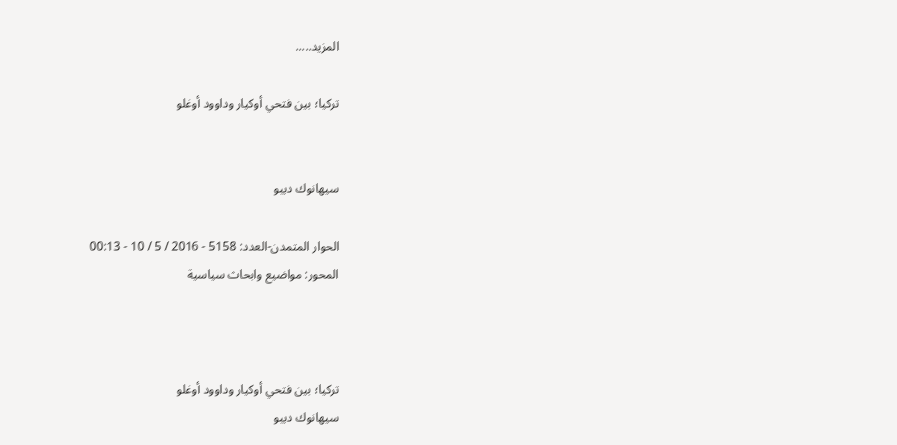المزيد.....

تركيا؛ بين فتحي أوكيار وداوود أوغلو


سيهانوك ديبو

الحوار المتمدن-العدد: 5158 - 2016 / 5 / 10 - 00:13
المحور: مواضيع وابحاث سياسية



تركيا؛ بين فتحي أوكيار وداوود أوغلو
سيهانوك ديبو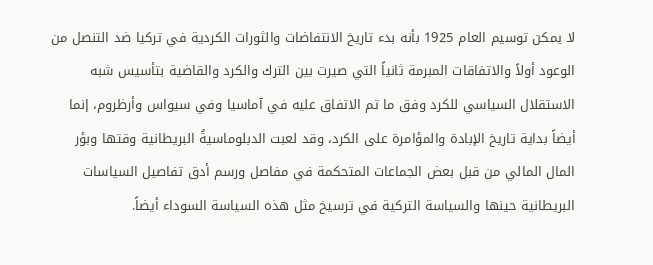لا يمكن توسيم العام 1925 بأنه بدء تاريخ الانتفاضات والثورات الكردية في تركيا ضد التنصل من الوعود أولاً والاتفاقات المبرمة ثانياً التي صيرت بين الترك والكرد والقاضية بتأسيس شبه الاستقلال السياسي للكرد وفق ما تم الاتفاق عليه في آماسيا وفي سيواس وأرظروم، إنما أيضاً بداية تاريخ الإبادة والمؤامرة على الكرد، وقد لعبت الدبلوماسيةُ البريطانية وقتها وبؤر المال المالي من قبل بعض الجماعات المتحكمة في مفاصل ورسم أدق تفاصيل السياسات البريطانية حينها والسياسة التركية في ترسيخ مثل هذه السياسة السوداء أيضاً.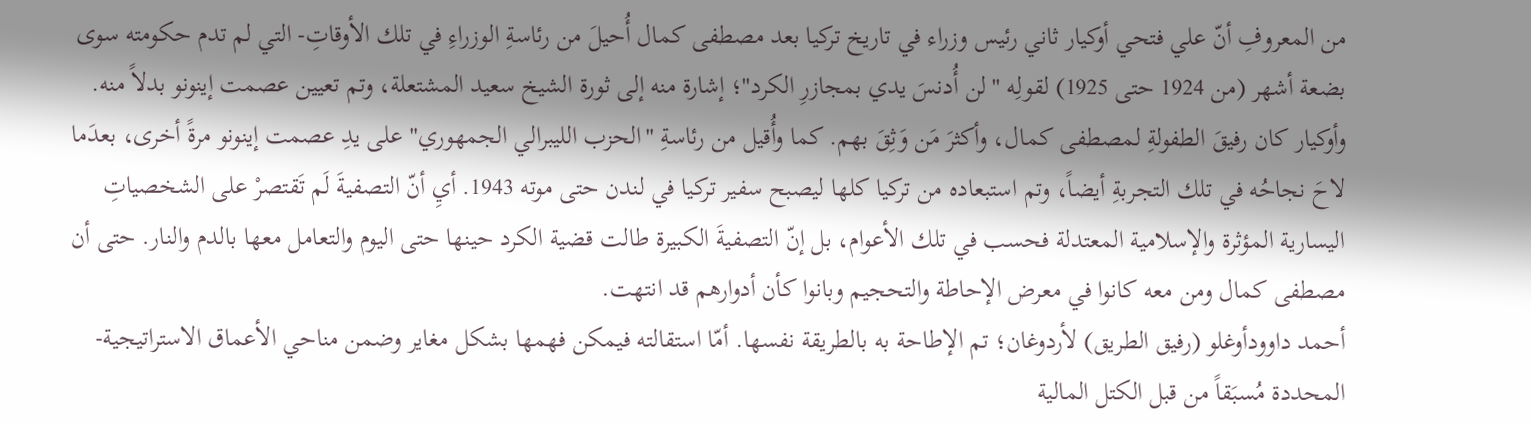من المعروفِ أنّ علي فتحي أوكيار ثاني رئيس وزراء في تاريخ تركيا بعد مصطفى كمال أُحيلَ من رئاسةِ الوزراءِ في تلك الأوقاتِ- التي لم تدم حكومته سوى بضعة أشهر (من 1924 حتى 1925) لقولِه "لن أُدنسَ يدي بمجازرِ الكرد"؛ إشارة منه إلى ثورة الشيخ سعيد المشتعلة، وتم تعيين عصمت إينونو بدلاً منه. وأوكيار كان رفيقَ الطفولةِ لمصطفى كمال، وأكثرَ مَن وَثِقَ بهم. كما وأُقيل من رئاسةِ "الحزب الليبرالي الجمهوري" على يدِ عصمت إينونو مرةً أخرى، بعدَما لاحَ نجاحُه في تلك التجربةِ أيضاً، وتم استبعاده من تركيا كلها ليصبح سفير تركيا في لندن حتى موته 1943. أيِ أنّ التصفيةَ لَم تَقتصرْ على الشخصياتِ اليسارية المؤثرة والإسلامية المعتدلة فحسب في تلك الأعوام، بل إنّ التصفيةَ الكبيرة طالت قضية الكرد حينها حتى اليوم والتعامل معها بالدم والنار. حتى أن مصطفى كمال ومن معه كانوا في معرض الإحاطة والتحجيم وبانوا كأن أدوارهم قد انتهت.
أحمد داوودأوغلو (رفيق الطريق) لأردوغان؛ تم الإطاحة به بالطريقة نفسها. أمّا استقالته فيمكن فهمها بشكل مغاير وضمن مناحي الأعماق الاستراتيجية- المحددة مُسبَقاً من قبل الكتل المالية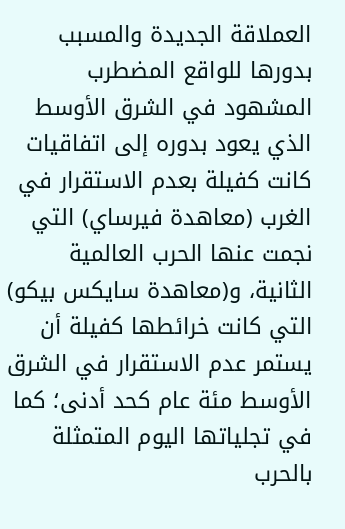العملاقة الجديدة والمسبب بدورها للواقع المضطرب المشهود في الشرق الأوسط الذي يعود بدوره إلى اتفاقيات كانت كفيلة بعدم الاستقرار في الغرب (معاهدة فيرساي) التي نجمت عنها الحرب العالمية الثانية، و(معاهدة سايكس بيكو) التي كانت خرائطها كفيلة أن يستمر عدم الاستقرار في الشرق الأوسط مئة عام كحد أدنى؛ كما في تجلياتها اليوم المتمثلة بالحرب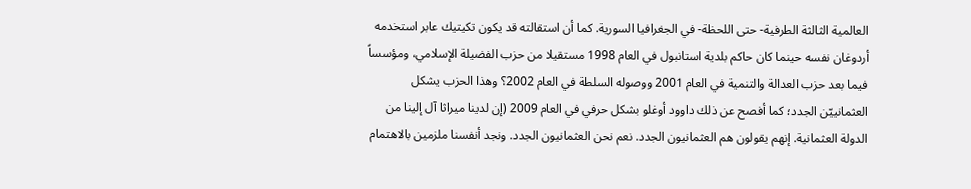العالمية الثالثة الطرفية- حتى اللحظة- في الجغرافيا السورية. كما أن استقالته قد يكون تكيتيك عابر استخدمه أردوغان نفسه حينما كان حاكم بلدية استانبول في العام 1998 مستقيلا من حزب الفضيلة الإسلامي، ومؤسساً فيما بعد حزب العدالة والتنمية في العام 2001 ووصوله السلطة في العام 2002؟ وهذا الحزب يشكل العثمانييّن الجدد؛ كما أفصح عن ذلك داوود أوغلو بشكل حرفي في العام 2009 (إن لدينا ميراثا آل إلينا من الدولة العثمانية. إنهم يقولون هم العثمانيون الجدد. نعم نحن العثمانيون الجدد. ونجد أنفسنا ملزمين بالاهتمام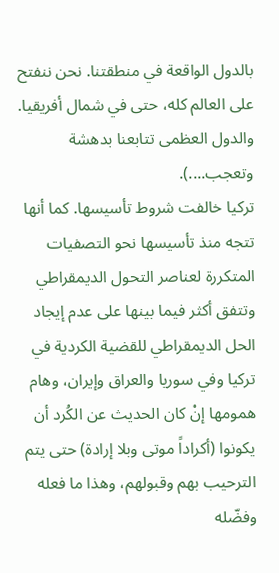بالدول الواقعة في منطقتنا. نحن ننفتح على العالم كله، حتى في شمال أفريقيا. والدول العظمى تتابعنا بدهشة وتعجب....).
تركيا خالفت شروط تأسيسها. كما أنها تتجه منذ تأسيسها نحو التصفيات المتكررة لعناصر التحول الديمقراطي وتتفق أكثر فيما بينها على عدم إيجاد الحل الديمقراطي للقضية الكردية في تركيا وفي سوريا والعراق وإيران، وهام همومها إنْ كان الحديث عن الكُرد أن يكونوا (أكراداً موتى وبلا إرادة) حتى يتم الترحيب بهم وقبولهم، وهذا ما فعله وفضّله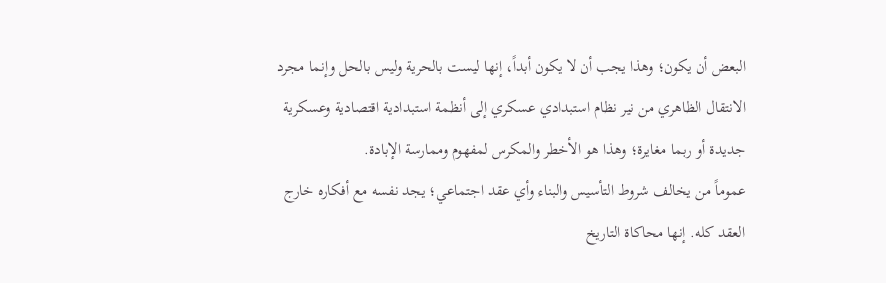البعض أن يكون؛ وهذا يجب أن لا يكون أبداً، إنها ليست بالحرية وليس بالحل وإنما مجرد الانتقال الظاهري من نير نظام استبدادي عسكري إلى أنظمة استبدادية اقتصادية وعسكرية جديدة أو ربما مغايرة؛ وهذا هو الأخطر والمكرس لمفهوم وممارسة الإبادة.
عموماً من يخالف شروط التأسيس والبناء وأي عقد اجتماعي؛ يجد نفسه مع أفكاره خارج العقد كله. إنها محاكاة التاريخ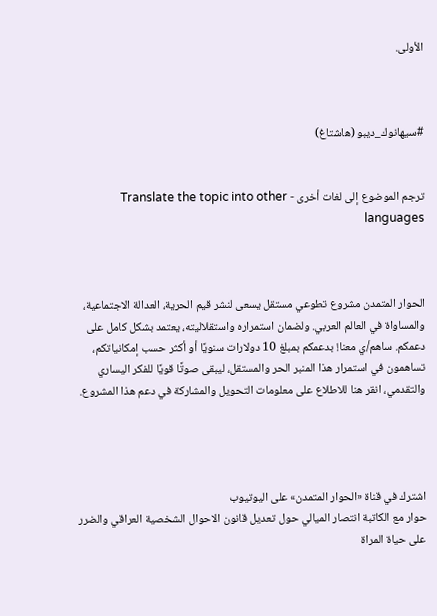الأولى.



#سيهانوك_ديبو (هاشتاغ)


ترجم الموضوع إلى لغات أخرى - Translate the topic into other languages



الحوار المتمدن مشروع تطوعي مستقل يسعى لنشر قيم الحرية، العدالة الاجتماعية، والمساواة في العالم العربي. ولضمان استمراره واستقلاليته، يعتمد بشكل كامل على دعمكم. ساهم/ي معنا! بدعمكم بمبلغ 10 دولارات سنويًا أو أكثر حسب إمكانياتكم، تساهمون في استمرار هذا المنبر الحر والمستقل، ليبقى صوتًا قويًا للفكر اليساري والتقدمي، انقر هنا للاطلاع على معلومات التحويل والمشاركة في دعم هذا المشروع.




اشترك في قناة «الحوار المتمدن» على اليوتيوب
حوار مع الكاتبة انتصار الميالي حول تعديل قانون الاحوال الشخصية العراقي والضرر على حياة المراة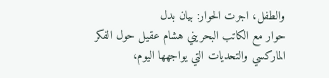والطفل، اجرت الحوار: بيان بدل
حوار مع الكاتب البحريني هشام عقيل حول الفكر الماركسي والتحديات التي يواجهها اليوم،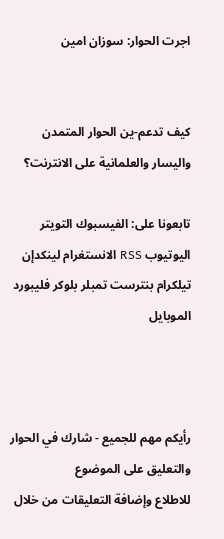اجرت الحوار: سوزان امين


كيف تدعم-ين الحوار المتمدن واليسار والعلمانية على الانترنت؟

تابعونا على: الفيسبوك التويتر اليوتيوب RSS الانستغرام لينكدإن تيلكرام بنترست تمبلر بلوكر فليبورد الموبايل



رأيكم مهم للجميع - شارك في الحوار والتعليق على الموضوع
للاطلاع وإضافة التعليقات من خلال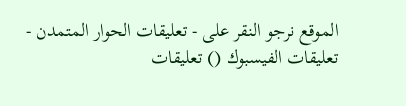الموقع نرجو النقر على - تعليقات الحوار المتمدن -
تعليقات الفيسبوك () تعليقات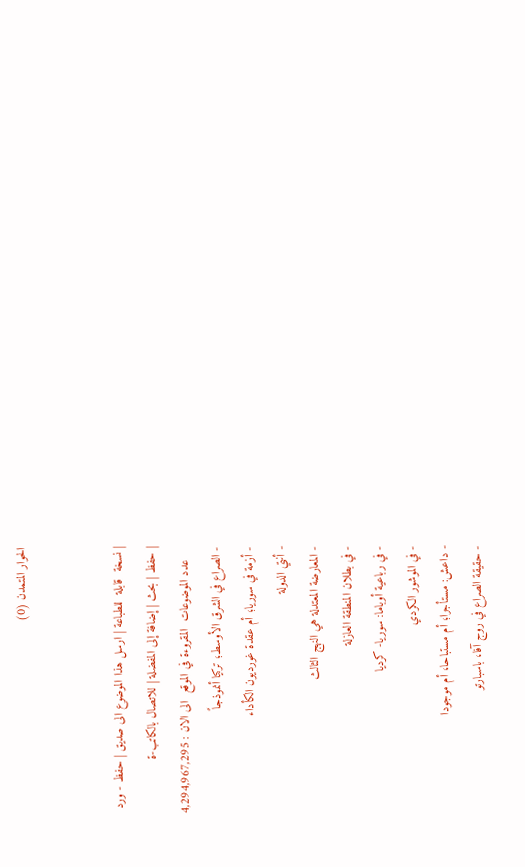الحوار المتمدن (0)


| نسخة  قابلة  للطباعة | ارسل هذا الموضوع الى صديق | حفظ - ورد
| حفظ | بحث | إضافة إلى المفضلة | للاتصال بالكاتب-ة
    عدد الموضوعات  المقروءة في الموقع  الى الان : 4,294,967,295
- الصراع في الشرق الأوسط؛ تركيا أنموذجاً
- أزمة في سوريا؛ أم عقدة غورديون الكأداء
- أنتي الدولة
- المعارضة المعتدلة هي النهج الثالث
- في بطلان المنطقة العازلة
- في رباعية أوباما: سوريا- كرديا
- في الموشور الكردي
- داعش: مستأجرا؛ أم مستباحا، أم موجودا
- حقيقة الصراع في روج آفا، باسبارتو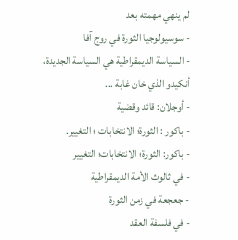لم ينهي مهمته بعد
- سوسيولوجيا الثورة في روج آفا
- السياسة الديمقراطية هي السياسة الجديدة، أنكيدو الذي خان غابة ...
- أوجلان: قائد وقضية
- باكور : الثورة؛ الانتخابات ؛ التغيير.
- باكور: الثورة؛ الانتخابات؛ التغيير
- في ثالوث الأمة الديمقراطية
- جعجعة في زمن الثورة
- في فلسفة العقد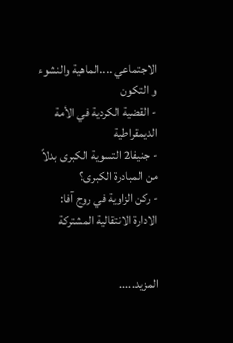الاجتماعي ....الماهية والنشوء و التكون
- القضية الكردية في الأمة الديمقراطية
- جنيفا2 التسوية الكبرى بدلاً من المبادرة الكبرى؟
- ركن الزاوية في روج آفا: الادارة الانتقالية المشتركة


المزيد.....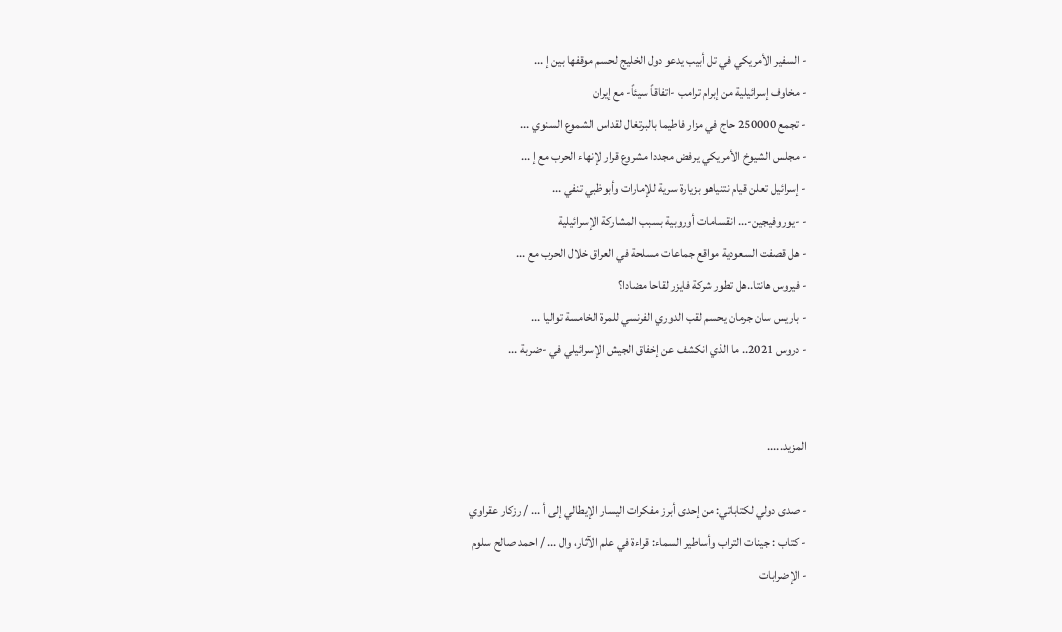- السفير الأمريكي في تل أبيب يدعو دول الخليج لحسم موقفها بين إ ...
- مخاوف إسرائيلية من إبرام ترامب -اتفاقاً سيئاً- مع إيران
- تجمع 250000 حاج في مزار فاطيما بالبرتغال لقداس الشموع السنوي ...
- مجلس الشيوخ الأمريكي يرفض مجددا مشروع قرار لإنهاء الحرب مع إ ...
- إسرائيل تعلن قيام نتنياهو بزيارة سرية للإمارات وأبوظبي تنفي ...
- -يوروفيجين-... انقسامات أوروبية بسبب المشاركة الإسرائيلية
- هل قصفت السعودية مواقع جماعات مسلحة في العراق خلال الحرب مع ...
- فيروس هانتا..هل تطور شركة فايزر لقاحا مضادا؟
- باريس سان جرمان يحسم لقب الدوري الفرنسي للمرة الخامسة تواليا ...
- دروس 2021.. ما الذي انكشف عن إخفاق الجيش الإسرائيلي في -ضربة ...


المزيد.....

- صدى دولي لكتاباتي: من إحدى أبرز مفكرات اليسار الإيطالي إلى أ ... / رزكار عقراوي
- كتاب : جينات التراب وأساطير السماء: قراءة في علم الآثار، وال ... / احمد صالح سلوم
- الإضرابات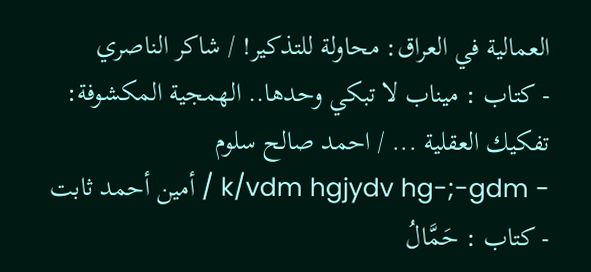العمالية في العراق: محاولة للتذكير! / شاكر الناصري
- كتاب : ميناب لا تبكي وحدها.. الهمجية المكشوفة: تفكيك العقلية ... / احمد صالح سلوم
- k/vdm hgjydv hg-;-gdm / أمين أحمد ثابت
- كتاب : حَمَّالُ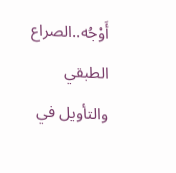أَوْجُه..الصراع الطبقي والتأويل في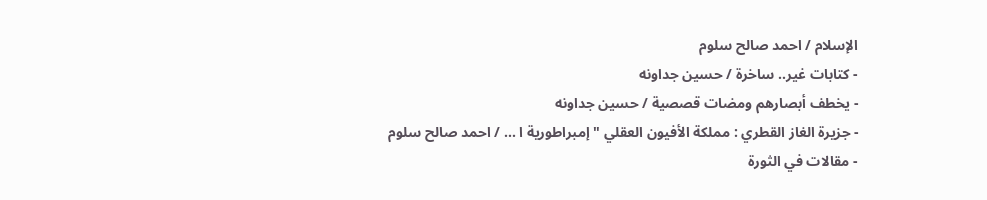الإسلام / احمد صالح سلوم
- كتابات غير.. ساخرة / حسين جداونه
- يخطف أبصارهم ومضات قصصية / حسين جداونه
- جزيرة الغاز القطري : مملكة الأفيون العقلي " إمبراطورية ا ... / احمد صالح سلوم
- مقالات في الثورة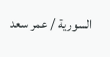السورية / عمر سعد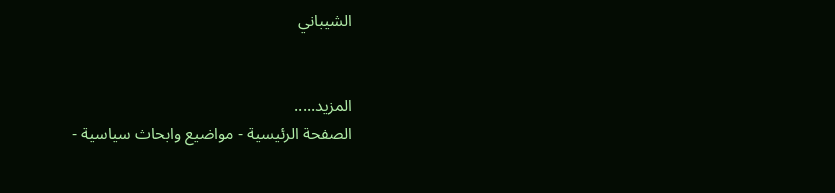الشيباني


المزيد.....
الصفحة الرئيسية - مواضيع وابحاث سياسية -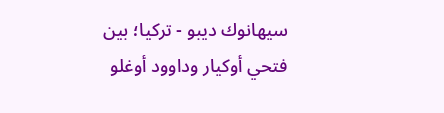سيهانوك ديبو - تركيا؛ بين فتحي أوكيار وداوود أوغلو